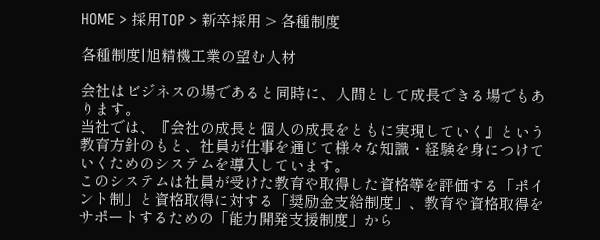HOME > 採用TOP > 新卒採用 > 各種制度

各種制度|旭精機工業の望む人材

会社はビジネスの場であると同時に、人間として成長できる場でもあります。
当社では、『会社の成長と個人の成長をともに実現していく』という教育方針のもと、社員が仕事を通じて様々な知識・経験を身につけていくためのシステムを導入しています。
このシステムは社員が受けた教育や取得した資格等を評価する「ポイント制」と資格取得に対する「奨励金支給制度」、教育や資格取得をサポートするための「能力開発支援制度」から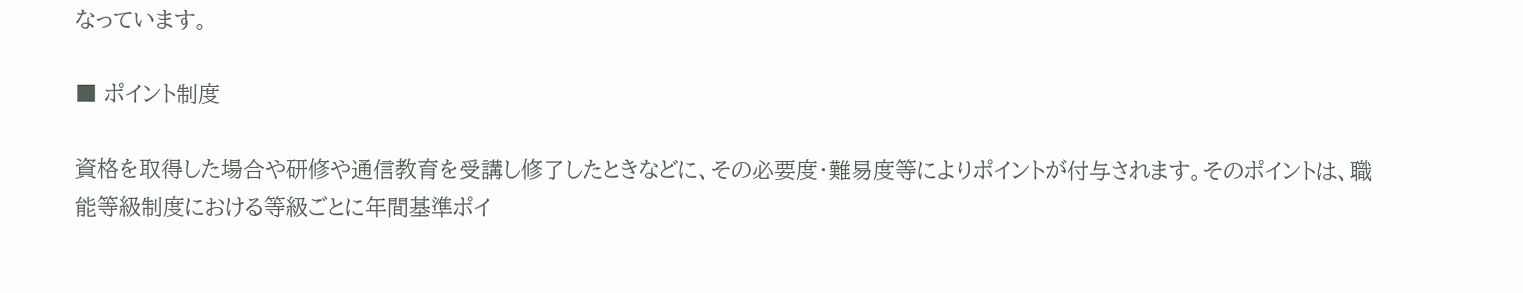なっています。

■ ポイント制度

資格を取得した場合や研修や通信教育を受講し修了したときなどに、その必要度・難易度等によりポイントが付与されます。そのポイントは、職能等級制度における等級ごとに年間基準ポイ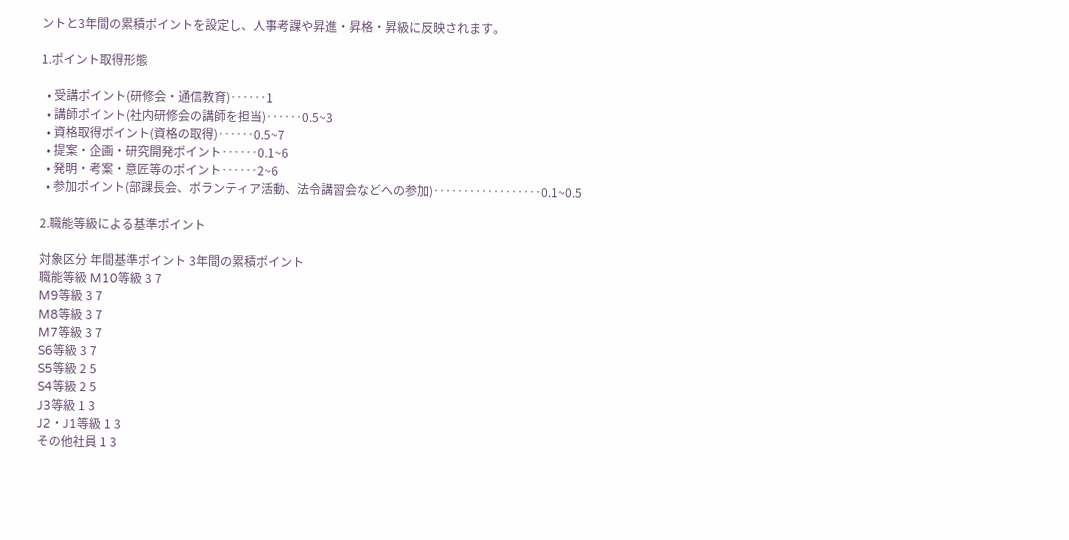ントと3年間の累積ポイントを設定し、人事考課や昇進・昇格・昇級に反映されます。

1.ポイント取得形態

  • 受講ポイント(研修会・通信教育)‥‥‥1
  • 講師ポイント(社内研修会の講師を担当)‥‥‥0.5~3
  • 資格取得ポイント(資格の取得)‥‥‥0.5~7
  • 提案・企画・研究開発ポイント‥‥‥0.1~6
  • 発明・考案・意匠等のポイント‥‥‥2~6
  • 参加ポイント(部課長会、ボランティア活動、法令講習会などへの参加)‥‥‥‥‥‥‥‥‥0.1~0.5

2.職能等級による基準ポイント

対象区分 年間基準ポイント 3年間の累積ポイント
職能等級 M10等級 3 7
M9等級 3 7
M8等級 3 7
M7等級 3 7
S6等級 3 7
S5等級 2 5
S4等級 2 5
J3等級 1 3
J2・J1等級 1 3
その他社員 1 3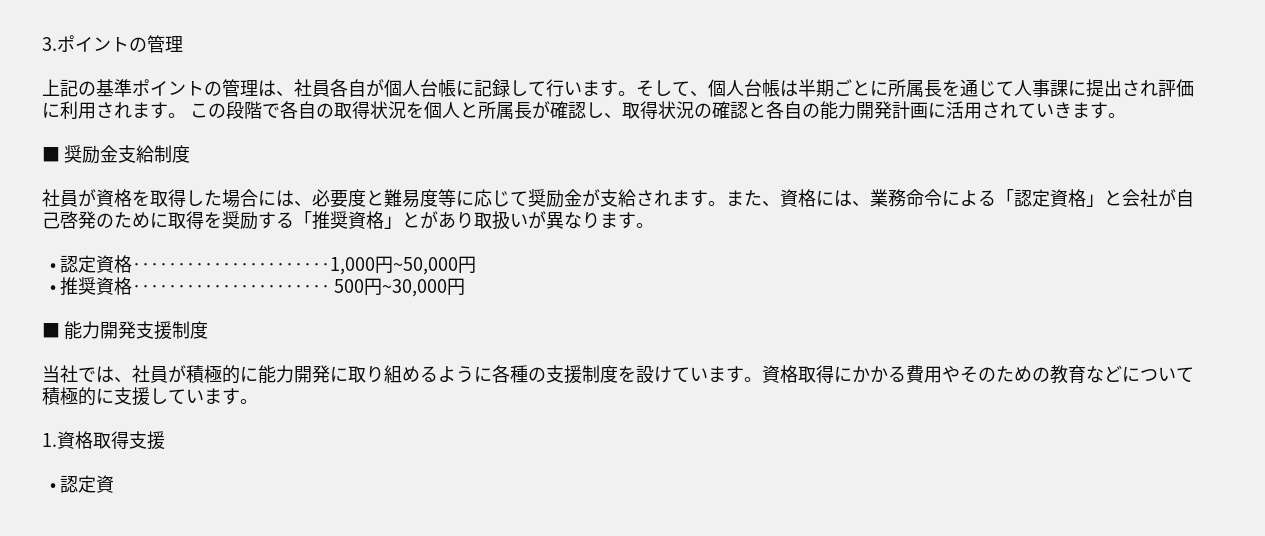3.ポイントの管理

上記の基準ポイントの管理は、社員各自が個人台帳に記録して行います。そして、個人台帳は半期ごとに所属長を通じて人事課に提出され評価に利用されます。 この段階で各自の取得状況を個人と所属長が確認し、取得状況の確認と各自の能力開発計画に活用されていきます。

■ 奨励金支給制度

社員が資格を取得した場合には、必要度と難易度等に応じて奨励金が支給されます。また、資格には、業務命令による「認定資格」と会社が自己啓発のために取得を奨励する「推奨資格」とがあり取扱いが異なります。

  • 認定資格‥‥‥‥‥‥‥‥‥‥‥1,000円~50,000円
  • 推奨資格‥‥‥‥‥‥‥‥‥‥‥ 500円~30,000円

■ 能力開発支援制度

当社では、社員が積極的に能力開発に取り組めるように各種の支援制度を設けています。資格取得にかかる費用やそのための教育などについて積極的に支援しています。

1.資格取得支援

  • 認定資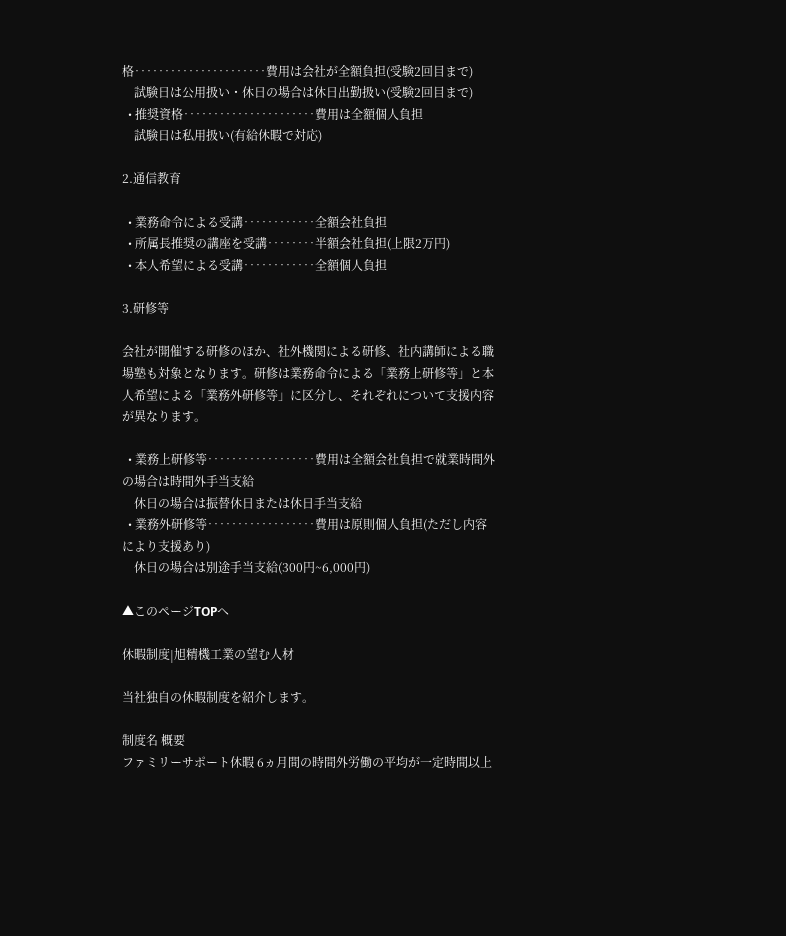格‥‥‥‥‥‥‥‥‥‥‥費用は会社が全額負担(受験2回目まで)
    試験日は公用扱い・休日の場合は休日出勤扱い(受験2回目まで)
  • 推奨資格‥‥‥‥‥‥‥‥‥‥‥費用は全額個人負担
    試験日は私用扱い(有給休暇で対応)

2.通信教育

  • 業務命令による受講‥‥‥‥‥‥全額会社負担
  • 所属長推奨の講座を受講‥‥‥‥半額会社負担(上限2万円)
  • 本人希望による受講‥‥‥‥‥‥全額個人負担

3.研修等

会社が開催する研修のほか、社外機関による研修、社内講師による職場塾も対象となります。研修は業務命令による「業務上研修等」と本人希望による「業務外研修等」に区分し、それぞれについて支援内容が異なります。

  • 業務上研修等‥‥‥‥‥‥‥‥‥費用は全額会社負担で就業時間外の場合は時間外手当支給
    休日の場合は振替休日または休日手当支給
  • 業務外研修等‥‥‥‥‥‥‥‥‥費用は原則個人負担(ただし内容により支援あり)
    休日の場合は別途手当支給(300円~6,000円)

▲このページTOPへ

休暇制度|旭精機工業の望む人材

当社独自の休暇制度を紹介します。

制度名 概要
ファミリーサポート休暇 6ヵ月間の時間外労働の平均が一定時間以上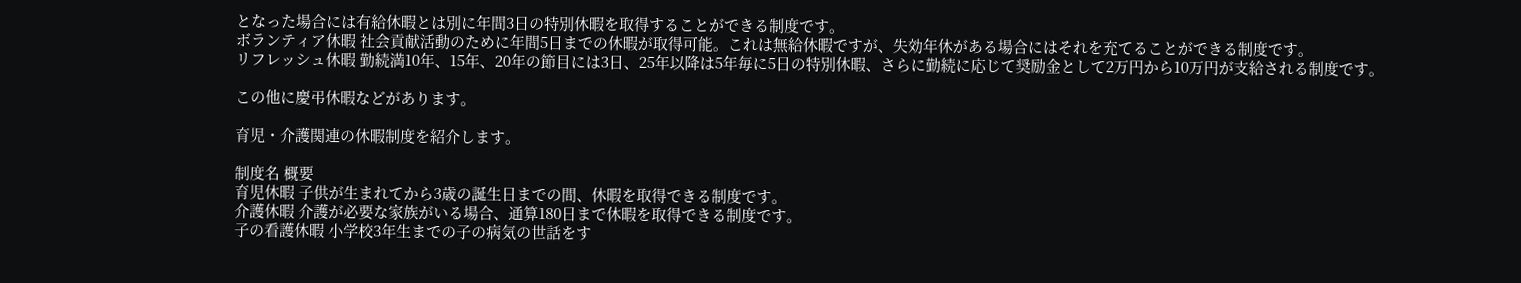となった場合には有給休暇とは別に年間3日の特別休暇を取得することができる制度です。
ボランティア休暇 社会貢献活動のために年間5日までの休暇が取得可能。これは無給休暇ですが、失効年休がある場合にはそれを充てることができる制度です。
リフレッシュ休暇 勤続満10年、15年、20年の節目には3日、25年以降は5年毎に5日の特別休暇、さらに勤続に応じて奨励金として2万円から10万円が支給される制度です。

この他に慶弔休暇などがあります。

育児・介護関連の休暇制度を紹介します。

制度名 概要
育児休暇 子供が生まれてから3歳の誕生日までの間、休暇を取得できる制度です。
介護休暇 介護が必要な家族がいる場合、通算180日まで休暇を取得できる制度です。
子の看護休暇 小学校3年生までの子の病気の世話をす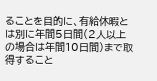ることを目的に、有給休暇とは別に年間5日間(2人以上の場合は年間10日間)まで取得すること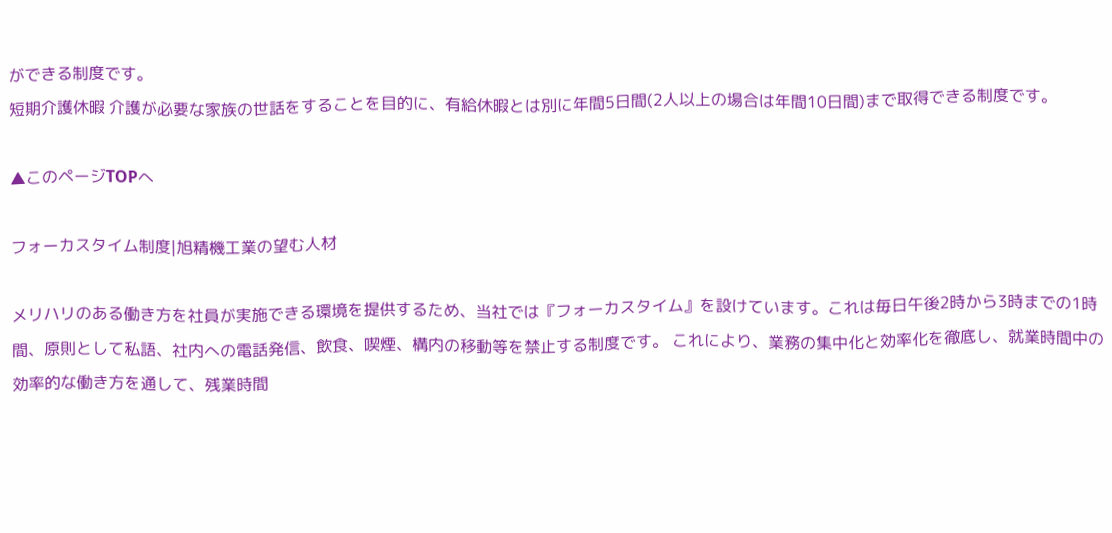ができる制度です。
短期介護休暇 介護が必要な家族の世話をすることを目的に、有給休暇とは別に年間5日間(2人以上の場合は年間10日間)まで取得できる制度です。

▲このページTOPへ

フォーカスタイム制度|旭精機工業の望む人材

メリハリのある働き方を社員が実施できる環境を提供するため、当社では『フォーカスタイム』を設けています。これは毎日午後2時から3時までの1時間、原則として私語、社内への電話発信、飲食、喫煙、構内の移動等を禁止する制度です。 これにより、業務の集中化と効率化を徹底し、就業時間中の効率的な働き方を通して、残業時間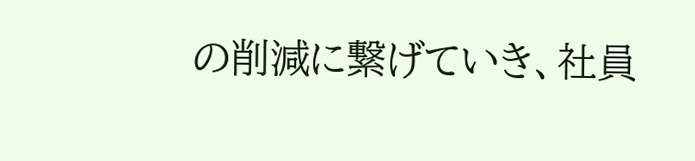の削減に繋げていき、社員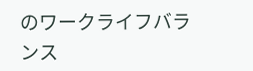のワークライフバランス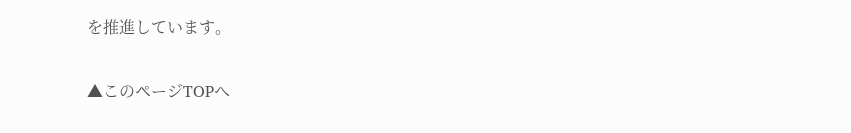を推進しています。

▲このページTOPへ